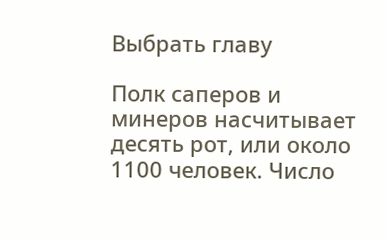Выбрать главу

Полк саперов и минеров насчитывает десять рот, или около 1100 человек. Число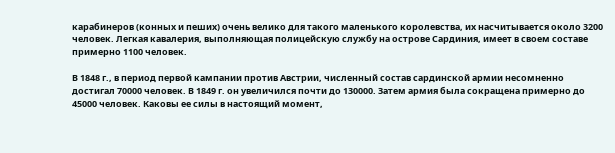карабинеров (конных и пеших) очень велико для такого маленького королевства, их насчитывается около 3200 человек. Легкая кавалерия, выполняющая полицейскую службу на острове Сардиния, имеет в своем составе примерно 1100 человек.

В 1848 г., в период первой кампании против Австрии, численный состав сардинской армии несомненно достигал 70000 человек. В 1849 г. он увеличился почти до 130000. Затем армия была сокращена примерно до 45000 человек. Каковы ее силы в настоящий момент,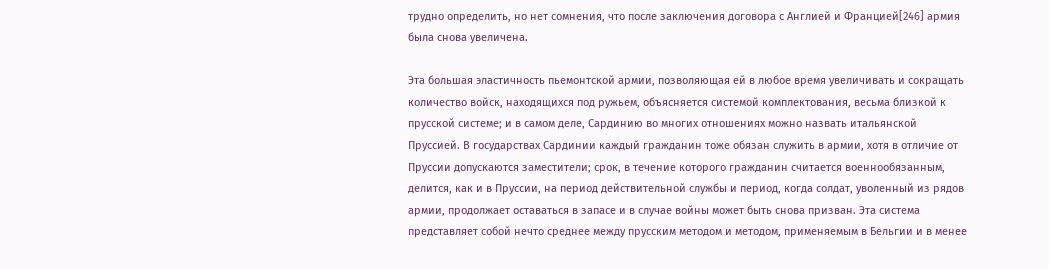трудно определить, но нет сомнения, что после заключения договора с Англией и Францией[246] армия была снова увеличена.

Эта большая эластичность пьемонтской армии, позволяющая ей в любое время увеличивать и сокращать количество войск, находящихся под ружьем, объясняется системой комплектования, весьма близкой к прусской системе; и в самом деле, Сардинию во многих отношениях можно назвать итальянской Пруссией. В государствах Сардинии каждый гражданин тоже обязан служить в армии, хотя в отличие от Пруссии допускаются заместители; срок, в течение которого гражданин считается военнообязанным, делится, как и в Пруссии, на период действительной службы и период, когда солдат, уволенный из рядов армии, продолжает оставаться в запасе и в случае войны может быть снова призван. Эта система представляет собой нечто среднее между прусским методом и методом, применяемым в Бельгии и в менее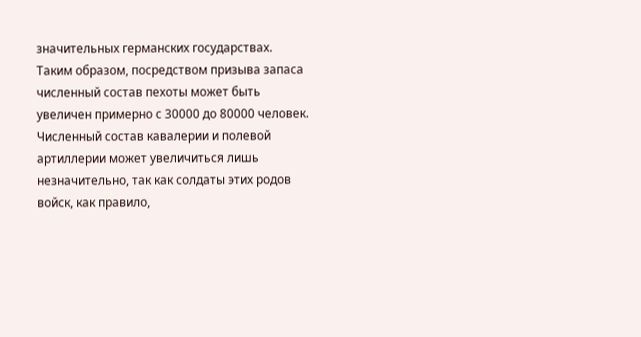значительных германских государствах. Таким образом, посредством призыва запаса численный состав пехоты может быть увеличен примерно с 30000 до 80000 человек. Численный состав кавалерии и полевой артиллерии может увеличиться лишь незначительно, так как солдаты этих родов войск, как правило,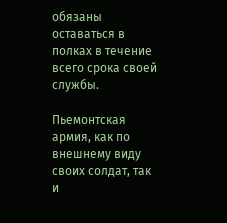обязаны оставаться в полках в течение всего срока своей службы.

Пьемонтская армия, как по внешнему виду своих солдат, так и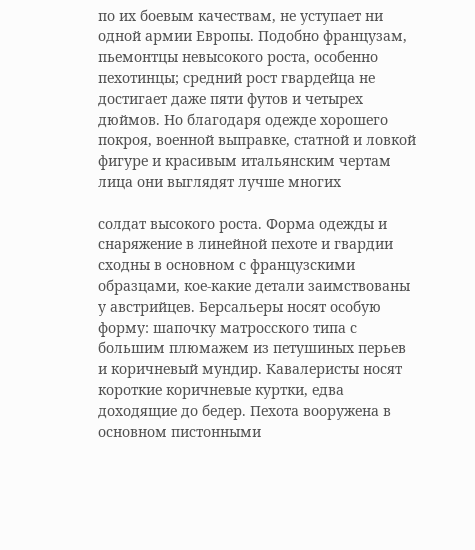по их боевым качествам, не уступает ни одной армии Европы. Подобно французам, пьемонтцы невысокого роста, особенно пехотинцы; средний рост гвардейца не достигает даже пяти футов и четырех дюймов. Но благодаря одежде хорошего покроя, военной выправке, статной и ловкой фигуре и красивым итальянским чертам лица они выглядят лучше многих

солдат высокого роста. Форма одежды и снаряжение в линейной пехоте и гвардии сходны в основном с французскими образцами, кое-какие детали заимствованы у австрийцев. Берсальеры носят особую форму: шапочку матросского типа с большим плюмажем из петушиных перьев и коричневый мундир. Кавалеристы носят короткие коричневые куртки, едва доходящие до бедер. Пехота вооружена в основном пистонными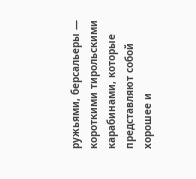ружьями, берсальеры — короткими тирольскими карабинами, которые представляют собой хорошее и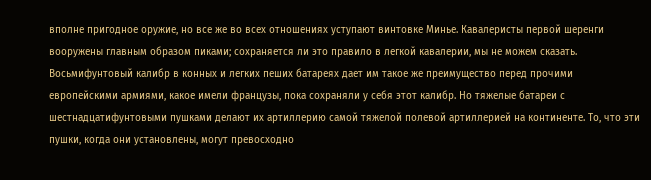вполне пригодное оружие, но все же во всех отношениях уступают винтовке Минье. Кавалеристы первой шеренги вооружены главным образом пиками; сохраняется ли это правило в легкой кавалерии, мы не можем сказать. Восьмифунтовый калибр в конных и легких пеших батареях дает им такое же преимущество перед прочими европейскими армиями, какое имели французы, пока сохраняли у себя этот калибр. Но тяжелые батареи с шестнадцатифунтовыми пушками делают их артиллерию самой тяжелой полевой артиллерией на континенте. То, что эти пушки, когда они установлены, могут превосходно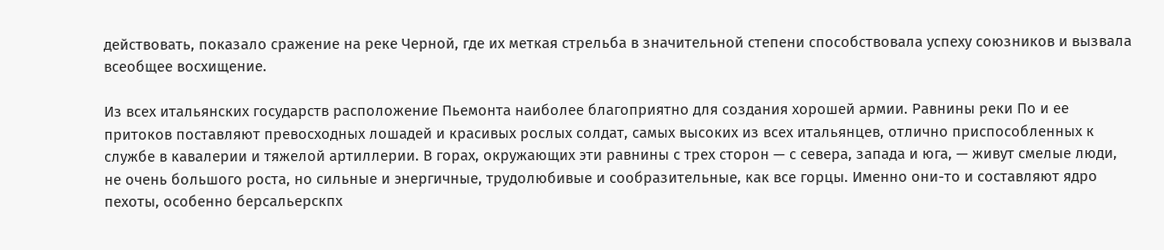действовать, показало сражение на реке Черной, где их меткая стрельба в значительной степени способствовала успеху союзников и вызвала всеобщее восхищение.

Из всех итальянских государств расположение Пьемонта наиболее благоприятно для создания хорошей армии. Равнины реки По и ее притоков поставляют превосходных лошадей и красивых рослых солдат, самых высоких из всех итальянцев, отлично приспособленных к службе в кавалерии и тяжелой артиллерии. В горах, окружающих эти равнины с трех сторон — с севера, запада и юга, — живут смелые люди, не очень большого роста, но сильные и энергичные, трудолюбивые и сообразительные, как все горцы. Именно они-то и составляют ядро пехоты, особенно берсальерскпх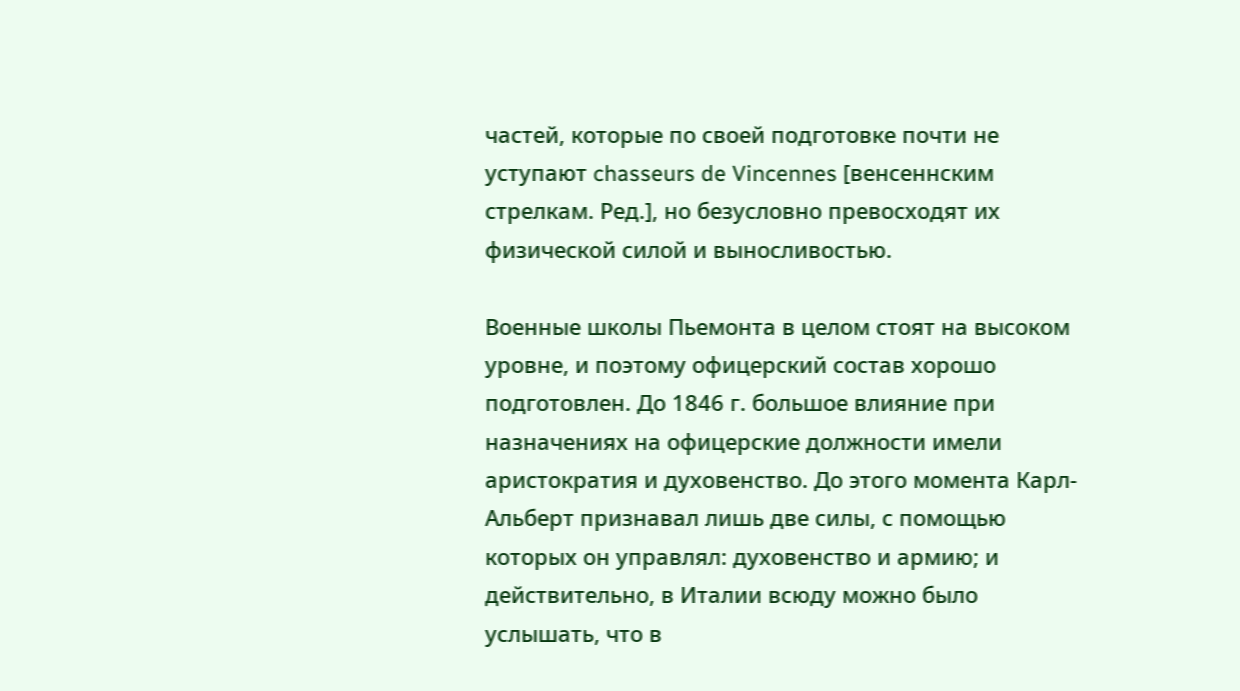частей, которые по своей подготовке почти не уступают chasseurs de Vincennes [венсеннским стрелкам. Ред.], но безусловно превосходят их физической силой и выносливостью.

Военные школы Пьемонта в целом стоят на высоком уровне, и поэтому офицерский состав хорошо подготовлен. До 1846 г. большое влияние при назначениях на офицерские должности имели аристократия и духовенство. До этого момента Карл-Альберт признавал лишь две силы, с помощью которых он управлял: духовенство и армию; и действительно, в Италии всюду можно было услышать, что в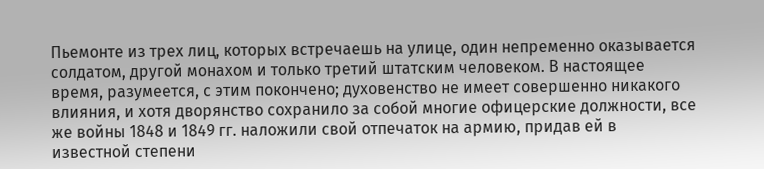Пьемонте из трех лиц, которых встречаешь на улице, один непременно оказывается солдатом, другой монахом и только третий штатским человеком. В настоящее время, разумеется, с этим покончено; духовенство не имеет совершенно никакого влияния, и хотя дворянство сохранило за собой многие офицерские должности, все же войны 1848 и 1849 гг. наложили свой отпечаток на армию, придав ей в известной степени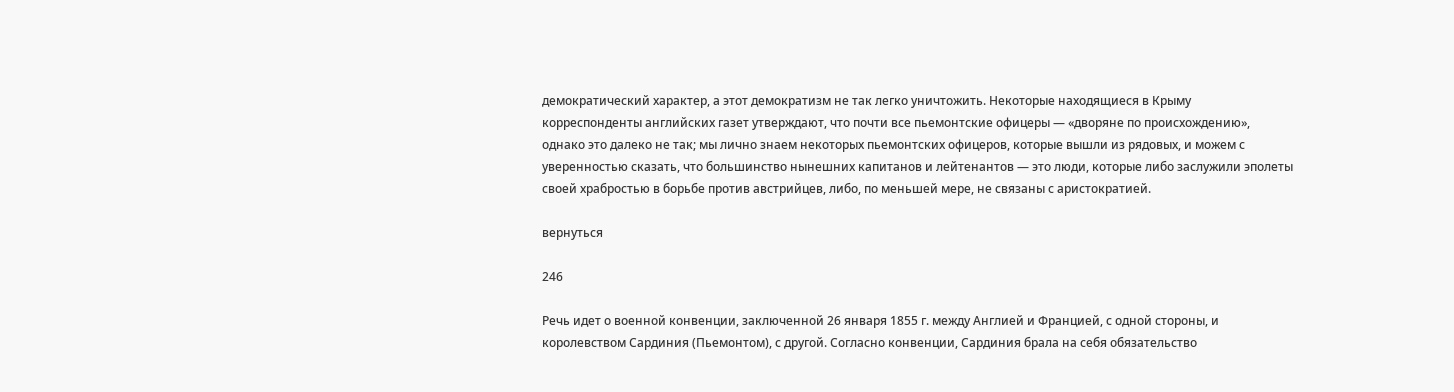демократический характер, а этот демократизм не так легко уничтожить. Некоторые находящиеся в Крыму корреспонденты английских газет утверждают, что почти все пьемонтские офицеры — «дворяне по происхождению», однако это далеко не так; мы лично знаем некоторых пьемонтских офицеров, которые вышли из рядовых, и можем с уверенностью сказать, что большинство нынешних капитанов и лейтенантов — это люди, которые либо заслужили эполеты своей храбростью в борьбе против австрийцев, либо, по меньшей мере, не связаны с аристократией.

вернуться

246

Речь идет о военной конвенции, заключенной 26 января 1855 г. между Англией и Францией, с одной стороны, и королевством Сардиния (Пьемонтом), с другой. Согласно конвенции, Сардиния брала на себя обязательство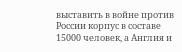выставить в войне против России корпус в составе 15000 человек, а Англия и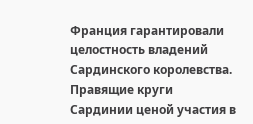Франция гарантировали целостность владений Сардинского королевства. Правящие круги Сардинии ценой участия в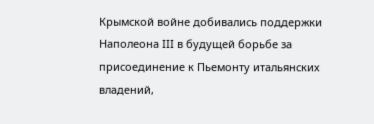Крымской войне добивались поддержки Наполеона III в будущей борьбе за присоединение к Пьемонту итальянских владений,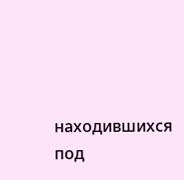находившихся под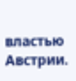властью Австрии.